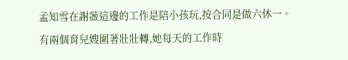孟知雪在謝薇這邊的工作是陪小孩玩,按合同是做六休一。
有兩個育兒嫂圍著壯壯轉,她每天的工作時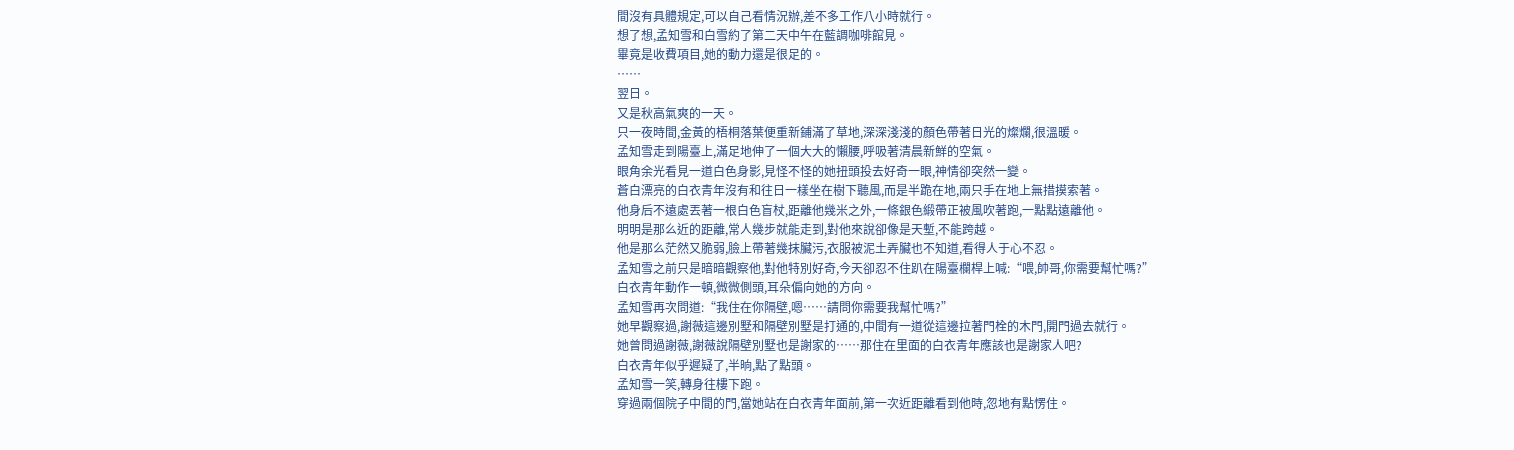間沒有具體規定,可以自己看情況辦,差不多工作八小時就行。
想了想,孟知雪和白雪約了第二天中午在藍調咖啡館見。
畢竟是收費項目,她的動力還是很足的。
……
翌日。
又是秋高氣爽的一天。
只一夜時間,金黃的梧桐落葉便重新鋪滿了草地,深深淺淺的顏色帶著日光的燦爛,很溫暖。
孟知雪走到陽臺上,滿足地伸了一個大大的懶腰,呼吸著清晨新鮮的空氣。
眼角余光看見一道白色身影,見怪不怪的她扭頭投去好奇一眼,神情卻突然一變。
蒼白漂亮的白衣青年沒有和往日一樣坐在樹下聽風,而是半跪在地,兩只手在地上無措摸索著。
他身后不遠處丟著一根白色盲杖,距離他幾米之外,一條銀色緞帶正被風吹著跑,一點點遠離他。
明明是那么近的距離,常人幾步就能走到,對他來說卻像是天塹,不能跨越。
他是那么茫然又脆弱,臉上帶著幾抹臟污,衣服被泥土弄臟也不知道,看得人于心不忍。
孟知雪之前只是暗暗觀察他,對他特別好奇,今天卻忍不住趴在陽臺欄桿上喊:“喂,帥哥,你需要幫忙嗎?”
白衣青年動作一頓,微微側頭,耳朵偏向她的方向。
孟知雪再次問道:“我住在你隔壁,嗯……請問你需要我幫忙嗎?”
她早觀察過,謝薇這邊別墅和隔壁別墅是打通的,中間有一道從這邊拉著門栓的木門,開門過去就行。
她曾問過謝薇,謝薇說隔壁別墅也是謝家的……那住在里面的白衣青年應該也是謝家人吧?
白衣青年似乎遲疑了,半晌,點了點頭。
孟知雪一笑,轉身往樓下跑。
穿過兩個院子中間的門,當她站在白衣青年面前,第一次近距離看到他時,忽地有點愣住。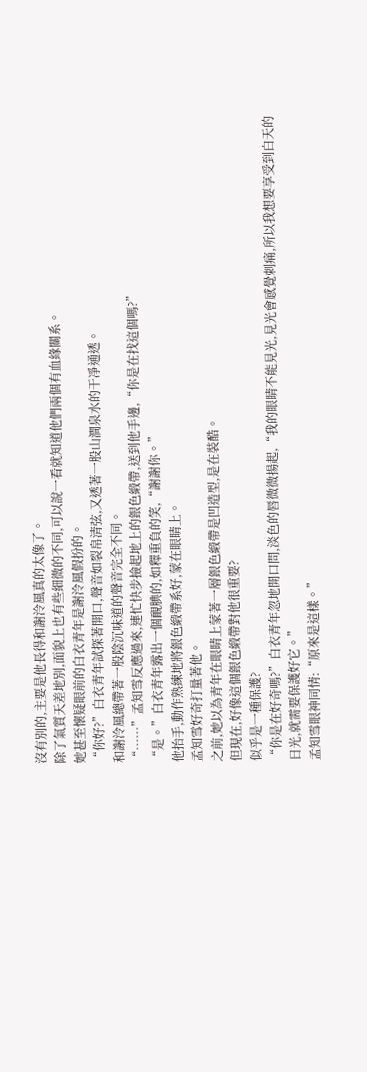沒有別的,主要是他長得和謝泠風真的太像了。
除了氣質天差地別,面貌上也有些細微的不同,可以說一看就知道他們兩個有血緣關系。
她甚至懷疑眼前的白衣青年是謝泠風假扮的。
“你好?”白衣青年試探著開口,聲音如裂帛清弦,又透著一股山澗泉水的干凈通透。
和謝泠風總帶著一股陰沉味道的聲音完全不同。
“……”孟知雪反應過來,連忙快步撿起地上的銀色緞帶,送到他手邊,“你是在找這個嗎?”
“是。”白衣青年露出一個靦腆的,如釋重負的笑,“謝謝你。”
他抬手,動作熟練地將銀色緞帶系好,蒙在眼睛上。
孟知雪好奇打量著他。
之前,她以為青年在眼睛上蒙著一層銀色緞帶是凹造型,是在裝酷。
但現在,好像這個銀色緞帶對他很重要?
似乎是一種保護?
“你是在好奇嗎?”白衣青年忽地開口問,淡色的唇微微揚起,“我的眼睛不能見光,見光會感覺刺痛,所以我想要享受到白天的日光,就需要保護好它。”
孟知雪眼神同情:“原來是這樣。”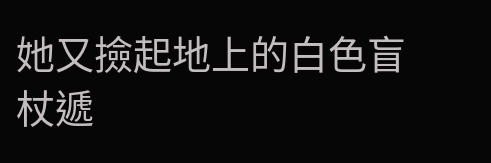她又撿起地上的白色盲杖遞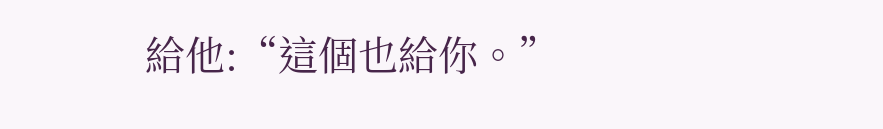給他:“這個也給你。”